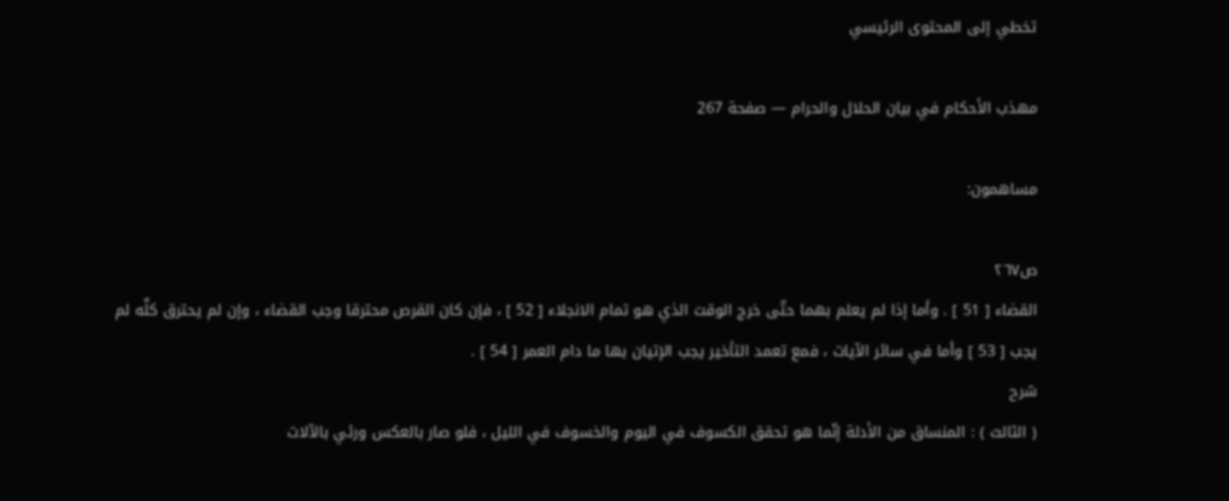تخطي إلى المحتوى الرئيسي

مهذب الأحكام في بيان الحلال والحرام — صفحة 267

مساهمون:

ص٢٦٧
القضاء [ 51 ] . وأما إذا لم يعلم بهما حتّى خرج الوقت الذي هو تمام الانجلاء [ 52 ] ، فإن كان القرص محترقا وجب القضاء ، وإن لم يحترق كلَّه لم يجب [ 53 ] وأما في سائر الآيات ، فمع تعمد التأخير يجب الإتيان بها ما دام العمر [ 54 ] .
شرح
( الثالث ) : المنساق من الأدلة إنّما هو تحقق الكسوف في اليوم والخسوف في الليل ، فلو صار بالعكس ورئي بالآلات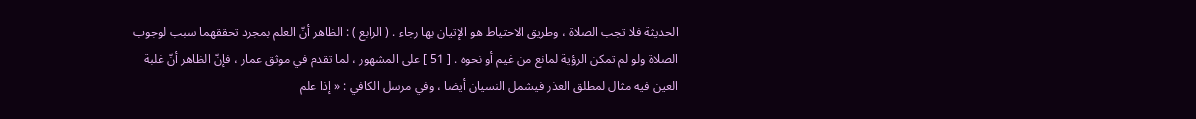الحديثة فلا تجب الصلاة ، وطريق الاحتياط هو الإتيان بها رجاء . ( الرابع ) : الظاهر أنّ العلم بمجرد تحققهما سبب لوجوب الصلاة ولو لم تمكن الرؤية لمانع من غيم أو نحوه . [ 51 ] على المشهور ، لما تقدم في موثق عمار ، فإنّ الظاهر أنّ غلبة العين فيه مثال لمطلق العذر فيشمل النسيان أيضا ، وفي مرسل الكافي : « إذا علم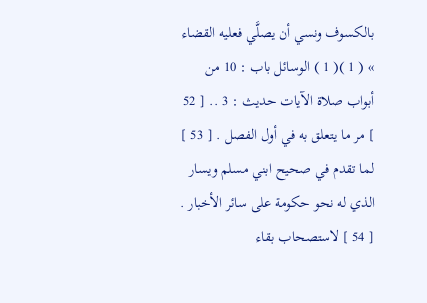بالكسوف ونسي أن يصلَّي فعليه القضاء » ( 1 )( 1 ) الوسائل باب : 10 من أبواب صلاة الآيات حديث : 3 .. [ 52 ] مر ما يتعلق به في أول الفصل . [ 53 ] لما تقدم في صحيح ابني مسلم ويسار الذي له نحو حكومة على سائر الأخبار . [ 54 ] لاستصحاب بقاء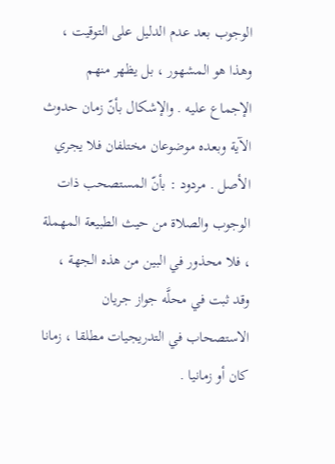الوجوب بعد عدم الدليل على التوقيت ، وهذا هو المشهور ، بل يظهر منهم الإجماع عليه . والإشكال بأنّ زمان حدوث الآية وبعده موضوعان مختلفان فلا يجري الأصل . مردود : بأنّ المستصحب ذات الوجوب والصلاة من حيث الطبيعة المهملة ، فلا محذور في البين من هذه الجهة ، وقد ثبت في محلَّه جواز جريان الاستصحاب في التدريجيات مطلقا ، زمانا كان أو زمانيا .